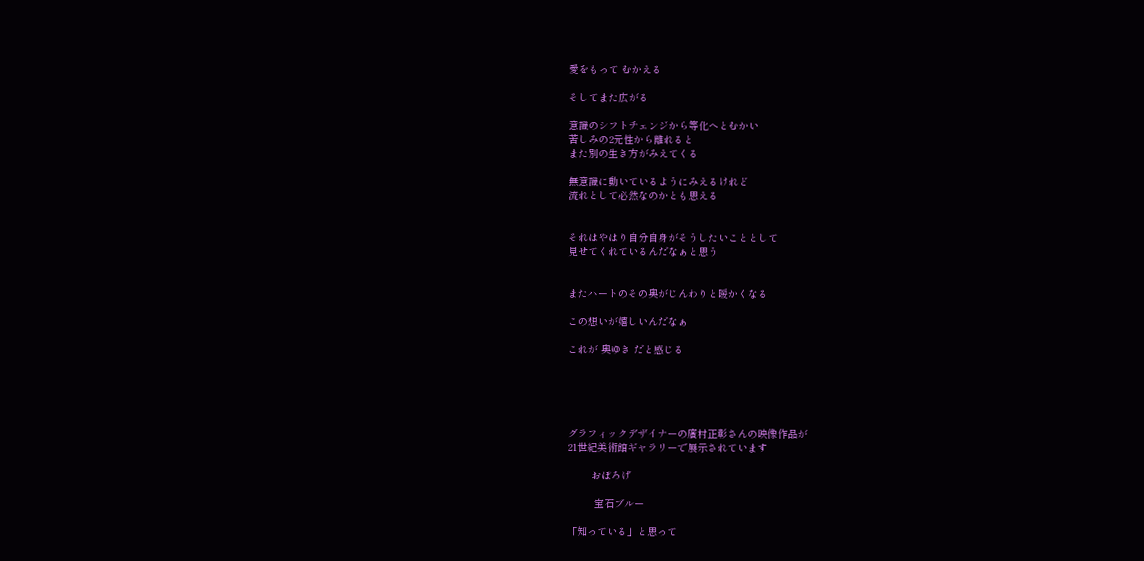愛をもって むかえる

そしてまた広がる

意識のシフトチェンジから等化へとむかい
苦しみの2元性から離れると
また別の生き方がみえてくる

無意識に動いているようにみえるけれど
流れとして必然なのかとも思える


それはやはり自分自身がそうしたいこととして
見せてくれているんだなぁと思う


またハートのその奥がじんわりと暖かくなる

この想いが嬉しいんだなぁ

これが 奥ゆき だと感じる





グラフィックデザイナーの廣村正彰さんの映像作品が
21世紀美術館ギャラリーで展示されています

        おぼろげ

         宝石ブルー

「知っている」と思って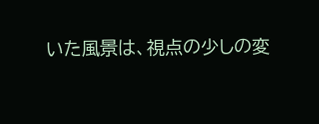いた風景は、視点の少しの変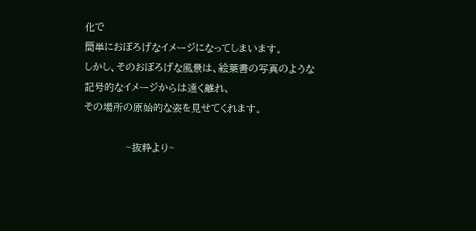化で
簡単におぼろげなイメージになってしまいます。
しかし、そのおぼろげな風景は、絵葉書の写真のような
記号的なイメージからは遠く離れ、
その場所の原始的な姿を見せてくれます。

              ~抜粋より~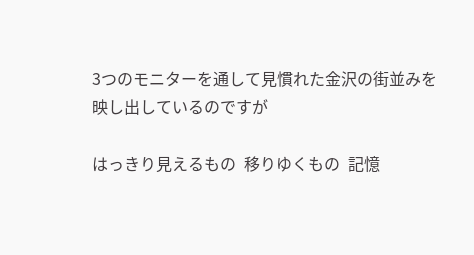3つのモニターを通して見慣れた金沢の街並みを
映し出しているのですが

はっきり見えるもの  移りゆくもの  記憶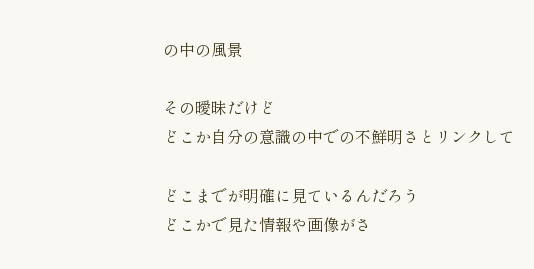の中の風景

その曖昧だけど
どこか自分の意識の中での不鮮明さとリンクして

どこまでが明確に見ているんだろう
どこかで見た情報や画像がさ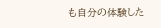も自分の体験した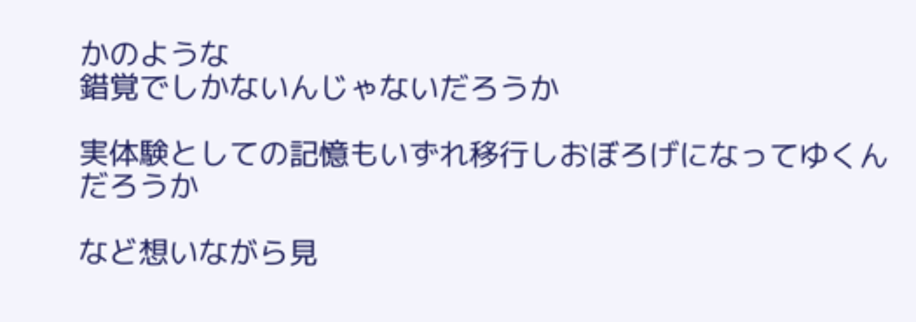かのような
錯覚でしかないんじゃないだろうか

実体験としての記憶もいずれ移行しおぼろげになってゆくんだろうか

など想いながら見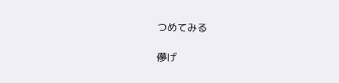つめてみる

儚げ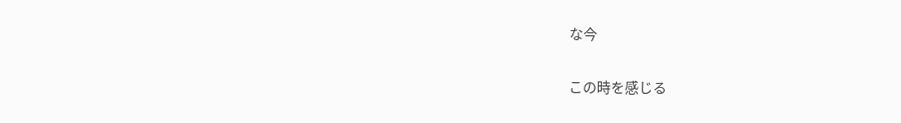な今

この時を感じる